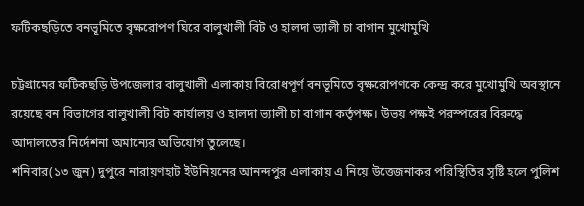ফটিকছড়িতে বনভূমিতে বৃক্ষরোপণ ঘিরে বালুখালী বিট ও হালদা ভ্যালী চা বাগান মুখোমুখি

চট্টগ্রামের ফটিকছড়ি উপজেলার বালুখালী এলাকায় বিরোধপূর্ণ বনভূমিতে বৃক্ষরোপণকে কেন্দ্র করে মুখোমুখি অবস্থানে রয়েছে বন বিভাগের বালুখালী বিট কার্যালয় ও হালদা ভ্যালী চা বাগান কর্তৃপক্ষ। উভয় পক্ষই পরস্পরের বিরুদ্ধে আদালতের নির্দেশনা অমান্যের অভিযোগ তুলেছে।
শনিবার(১৩ জুন) দুপুরে নারায়ণহাট ইউনিয়নের আনন্দপুর এলাকায় এ নিয়ে উত্তেজনাকর পরিস্থিতির সৃষ্টি হলে পুলিশ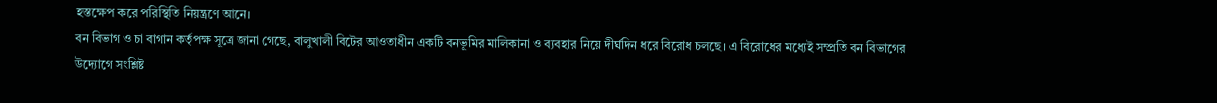হস্তক্ষেপ করে পরিস্থিতি নিয়ন্ত্রণে আনে।
বন বিভাগ ও চা বাগান কর্তৃপক্ষ সূত্রে জানা গেছে, বালুখালী বিটের আওতাধীন একটি বনভূমির মালিকানা ও ব্যবহার নিয়ে দীর্ঘদিন ধরে বিরোধ চলছে। এ বিরোধের মধ্যেই সম্প্রতি বন বিভাগের উদ্যোগে সংশ্লিষ্ট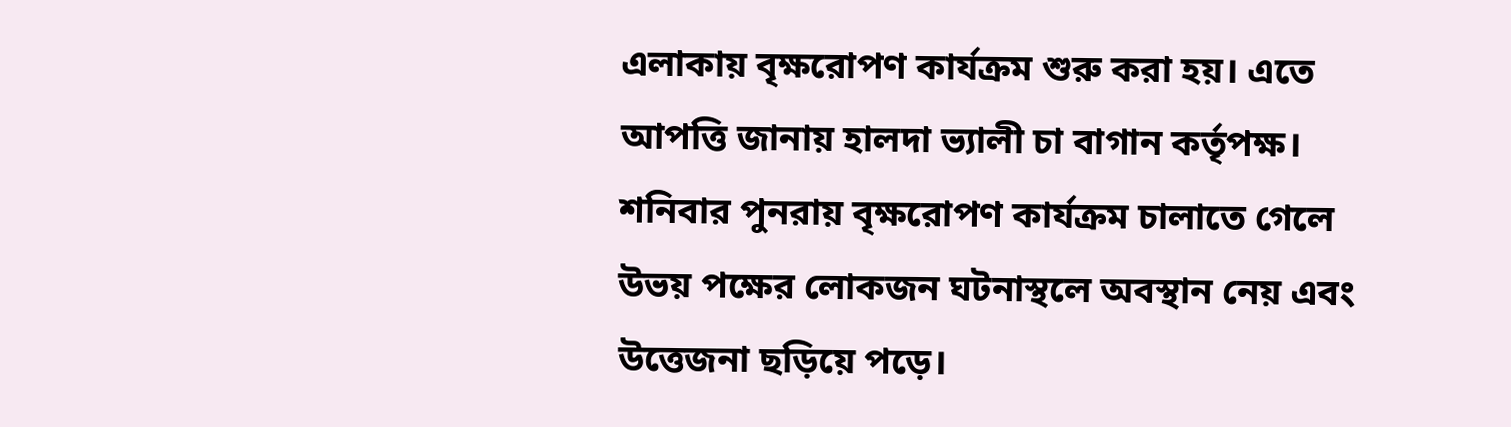এলাকায় বৃক্ষরোপণ কার্যক্রম শুরু করা হয়। এতে আপত্তি জানায় হালদা ভ্যালী চা বাগান কর্তৃপক্ষ। শনিবার পুনরায় বৃক্ষরোপণ কার্যক্রম চালাতে গেলে উভয় পক্ষের লোকজন ঘটনাস্থলে অবস্থান নেয় এবং উত্তেজনা ছড়িয়ে পড়ে।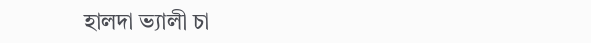হালদা ভ্যালী চা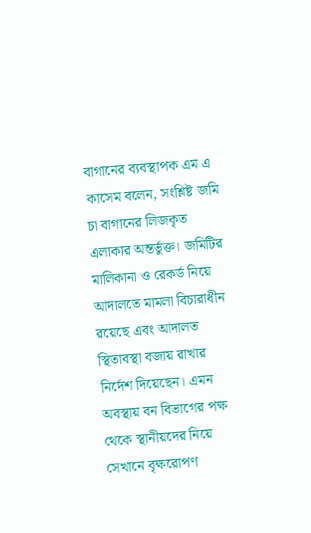বাগানের ব্যবস্থাপক এম এ কাসেম বলেন, সংশ্লিষ্ট জমি চা বাগানের লিজকৃত এলাকার অন্তর্ভুক্ত। জমিটির মালিকানা ও রেকর্ড নিয়ে আদালতে মামলা বিচারাধীন রয়েছে এবং আদালত স্থিতাবস্থা বজায় রাখার নির্দেশ দিয়েছেন। এমন অবস্থায় বন বিভাগের পক্ষ থেকে স্থানীয়দের নিয়ে সেখানে বৃক্ষরোপণ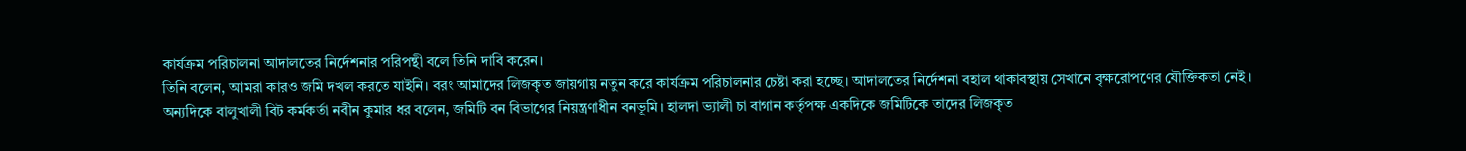কার্যক্রম পরিচালনা আদালতের নির্দেশনার পরিপন্থী বলে তিনি দাবি করেন।
তিনি বলেন, আমরা কারও জমি দখল করতে যাইনি। বরং আমাদের লিজকৃত জায়গায় নতুন করে কার্যক্রম পরিচালনার চেষ্টা করা হচ্ছে। আদালতের নির্দেশনা বহাল থাকাবস্থায় সেখানে বৃক্ষরোপণের যৌক্তিকতা নেই।
অন্যদিকে বালুখালী বিট কর্মকর্তা নবীন কুমার ধর বলেন, জমিটি বন বিভাগের নিয়ন্ত্রণাধীন বনভূমি। হালদা ভ্যালী চা বাগান কর্তৃপক্ষ একদিকে জমিটিকে তাদের লিজকৃত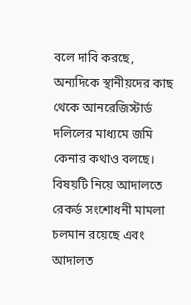বলে দাবি করছে, অন্যদিকে স্থানীয়দের কাছ থেকে আনরেজিস্টার্ড দলিলের মাধ্যমে জমি কেনার কথাও বলছে। বিষয়টি নিয়ে আদালতে রেকর্ড সংশোধনী মামলা চলমান রয়েছে এবং আদালত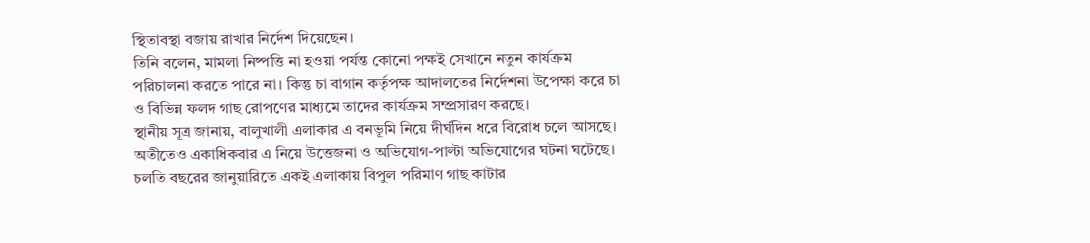স্থিতাবস্থা বজায় রাখার নির্দেশ দিয়েছেন।
তিনি বলেন, মামলা নিষ্পত্তি না হওয়া পর্যন্ত কোনো পক্ষই সেখানে নতুন কার্যক্রম পরিচালনা করতে পারে না। কিন্তু চা বাগান কর্তৃপক্ষ আদালতের নির্দেশনা উপেক্ষা করে চা ও বিভিন্ন ফলদ গাছ রোপণের মাধ্যমে তাদের কার্যক্রম সম্প্রসারণ করছে।
স্থানীয় সূত্র জানায়, বালুখালী এলাকার এ বনভূমি নিয়ে দীর্ঘদিন ধরে বিরোধ চলে আসছে। অতীতেও একাধিকবার এ নিয়ে উত্তেজনা ও অভিযোগ-পাল্টা অভিযোগের ঘটনা ঘটেছে। চলতি বছরের জানুয়ারিতে একই এলাকায় বিপুল পরিমাণ গাছ কাটার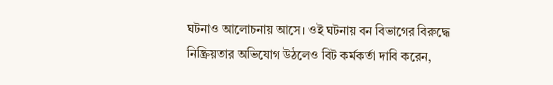ঘটনাও আলোচনায় আসে। ওই ঘটনায় বন বিভাগের বিরুদ্ধে নিষ্ক্রিয়তার অভিযোগ উঠলেও বিট কর্মকর্তা দাবি করেন,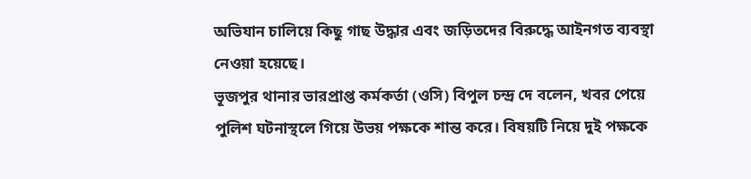অভিযান চালিয়ে কিছু গাছ উদ্ধার এবং জড়িতদের বিরুদ্ধে আইনগত ব্যবস্থা নেওয়া হয়েছে।
ভূজপুর থানার ভারপ্রাপ্ত কর্মকর্তা (ওসি) বিপুল চন্দ্র দে বলেন, খবর পেয়ে পুলিশ ঘটনাস্থলে গিয়ে উভয় পক্ষকে শান্ত করে। বিষয়টি নিয়ে দুই পক্ষকে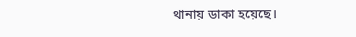থানায় ডাকা হয়েছে।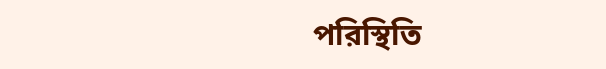পরিস্থিতি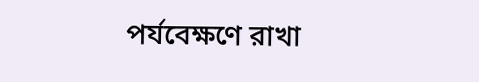পর্যবেক্ষণে রাখা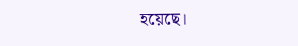হয়েছে।